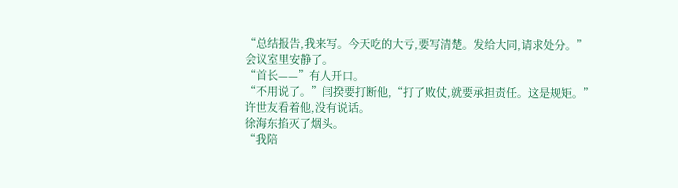“总结报告,我来写。今天吃的大亏,要写清楚。发给大同,请求处分。”
会议室里安静了。
“首长——”有人开口。
“不用说了。”闫揆要打断他,“打了败仗,就要承担责任。这是规矩。”
许世友看着他,没有说话。
徐海东掐灭了烟头。
“我陪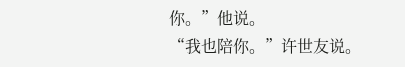你。”他说。
“我也陪你。”许世友说。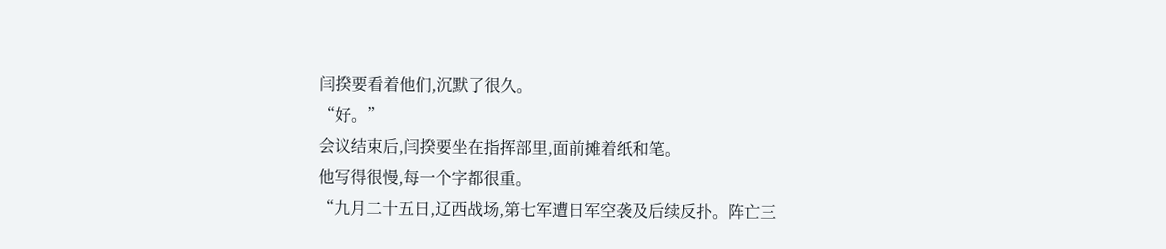闫揆要看着他们,沉默了很久。
“好。”
会议结束后,闫揆要坐在指挥部里,面前摊着纸和笔。
他写得很慢,每一个字都很重。
“九月二十五日,辽西战场,第七军遭日军空袭及后续反扑。阵亡三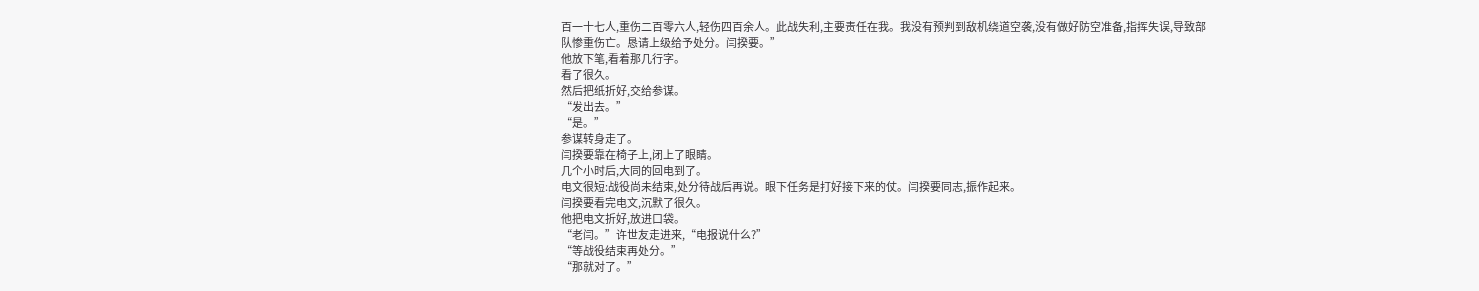百一十七人,重伤二百零六人,轻伤四百余人。此战失利,主要责任在我。我没有预判到敌机绕道空袭,没有做好防空准备,指挥失误,导致部队惨重伤亡。恳请上级给予处分。闫揆要。”
他放下笔,看着那几行字。
看了很久。
然后把纸折好,交给参谋。
“发出去。”
“是。”
参谋转身走了。
闫揆要靠在椅子上,闭上了眼睛。
几个小时后,大同的回电到了。
电文很短:战役尚未结束,处分待战后再说。眼下任务是打好接下来的仗。闫揆要同志,振作起来。
闫揆要看完电文,沉默了很久。
他把电文折好,放进口袋。
“老闫。”许世友走进来,“电报说什么?”
“等战役结束再处分。”
“那就对了。”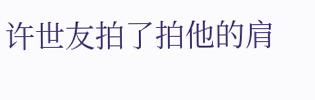许世友拍了拍他的肩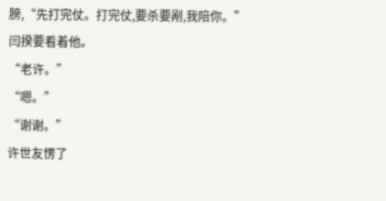膀,“先打完仗。打完仗,要杀要剐,我陪你。”
闫揆要看着他。
“老许。”
“嗯。”
“谢谢。”
许世友愣了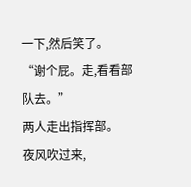一下,然后笑了。
“谢个屁。走,看看部队去。”
两人走出指挥部。
夜风吹过来,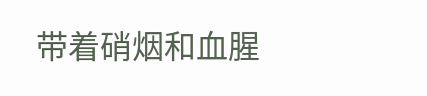带着硝烟和血腥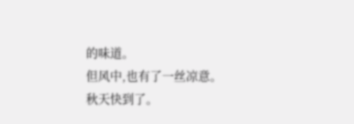的味道。
但风中,也有了一丝凉意。
秋天快到了。